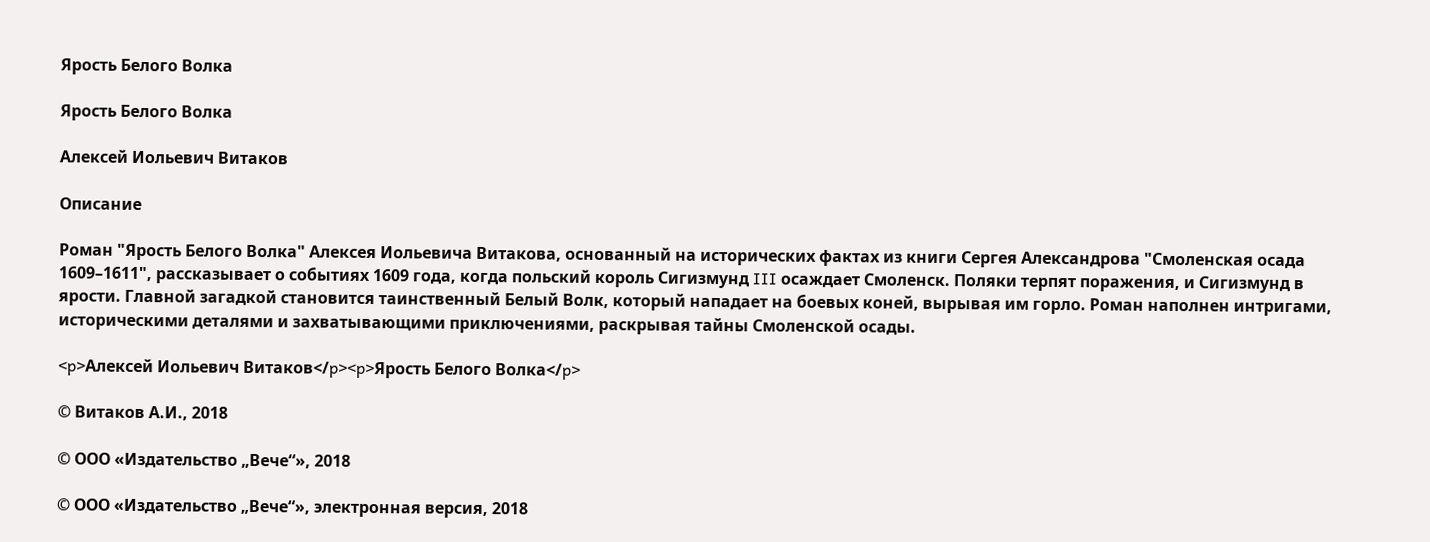Ярость Белого Волка

Ярость Белого Волка

Алексей Иольевич Витаков

Описание

Роман "Ярость Белого Волка" Алексея Иольевича Витакова, основанный на исторических фактах из книги Сергея Александрова "Смоленская осада 1609–1611", рассказывает о событиях 1609 года, когда польский король Сигизмунд III осаждает Смоленск. Поляки терпят поражения, и Сигизмунд в ярости. Главной загадкой становится таинственный Белый Волк, который нападает на боевых коней, вырывая им горло. Роман наполнен интригами, историческими деталями и захватывающими приключениями, раскрывая тайны Смоленской осады.

<p>Алексей Иольевич Витаков</p><p>Ярость Белого Волка</p>

© Витаков А.И., 2018

© ООО «Издательство „Вече“», 2018

© ООО «Издательство „Вече“», электронная версия, 2018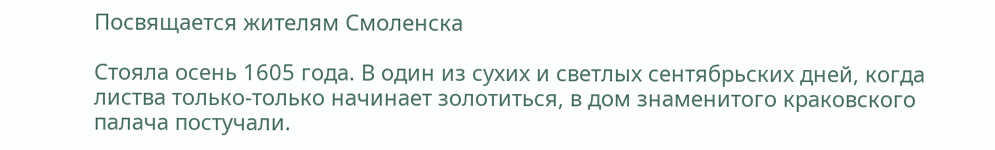Посвящается жителям Смоленска

Стояла осень 1605 года. В один из сухих и светлых сентябрьских дней, когда листва только-только начинает золотиться, в дом знаменитого краковского палача постучали.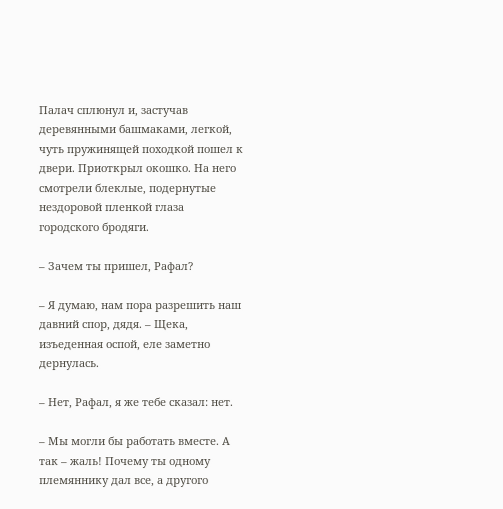Палач сплюнул и, застучав деревянными башмаками, легкой, чуть пружинящей походкой пошел к двери. Приоткрыл окошко. На него смотрели блеклые, подернутые нездоровой пленкой глаза городского бродяги.

– Зачем ты пришел, Рафал?

– Я думаю, нам пора разрешить наш давний спор, дядя. – Щека, изъеденная оспой, еле заметно дернулась.

– Нет, Рафал, я же тебе сказал: нет.

– Мы могли бы работать вместе. А так – жаль! Почему ты одному племяннику дал все, а другого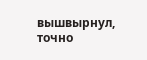вышвырнул, точно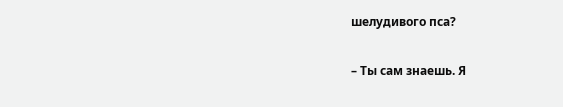шелудивого пса?

– Ты сам знаешь. Я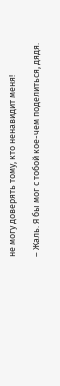не могу доверять тому, кто ненавидит меня!

– Жаль. Я бы мог с тобой кое-чем поделиться, дядя.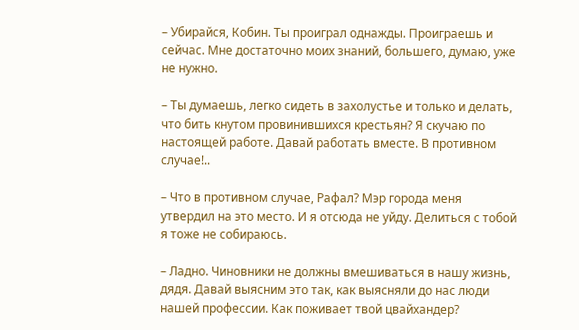– Убирайся, Кобин. Ты проиграл однажды. Проиграешь и сейчас. Мне достаточно моих знаний, большего, думаю, уже не нужно.

– Ты думаешь, легко сидеть в захолустье и только и делать, что бить кнутом провинившихся крестьян? Я скучаю по настоящей работе. Давай работать вместе. В противном случае!..

– Что в противном случае, Рафал? Мэр города меня утвердил на это место. И я отсюда не уйду. Делиться с тобой я тоже не собираюсь.

– Ладно. Чиновники не должны вмешиваться в нашу жизнь, дядя. Давай выясним это так, как выясняли до нас люди нашей профессии. Как поживает твой цвайхандер?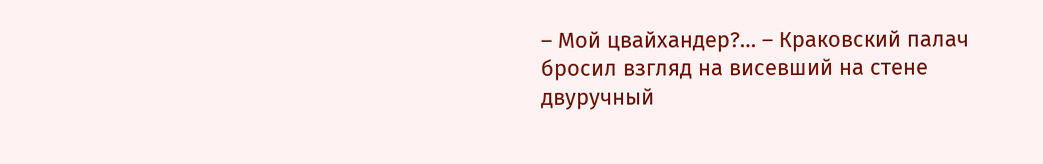– Мой цвайхандер?… – Краковский палач бросил взгляд на висевший на стене двуручный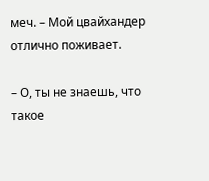меч. – Мой цвайхандер отлично поживает.

– О, ты не знаешь, что такое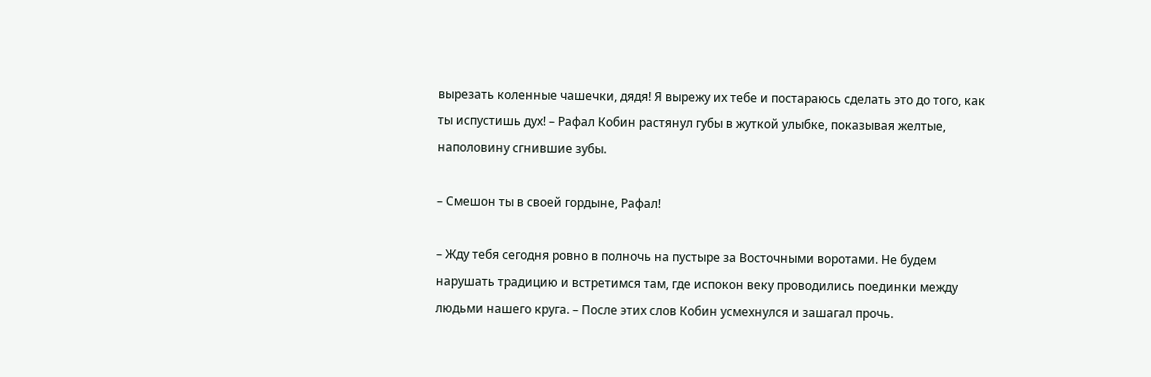вырезать коленные чашечки, дядя! Я вырежу их тебе и постараюсь сделать это до того, как ты испустишь дух! – Рафал Кобин растянул губы в жуткой улыбке, показывая желтые, наполовину сгнившие зубы.

– Смешон ты в своей гордыне, Рафал!

– Жду тебя сегодня ровно в полночь на пустыре за Восточными воротами. Не будем нарушать традицию и встретимся там, где испокон веку проводились поединки между людьми нашего круга. – После этих слов Кобин усмехнулся и зашагал прочь.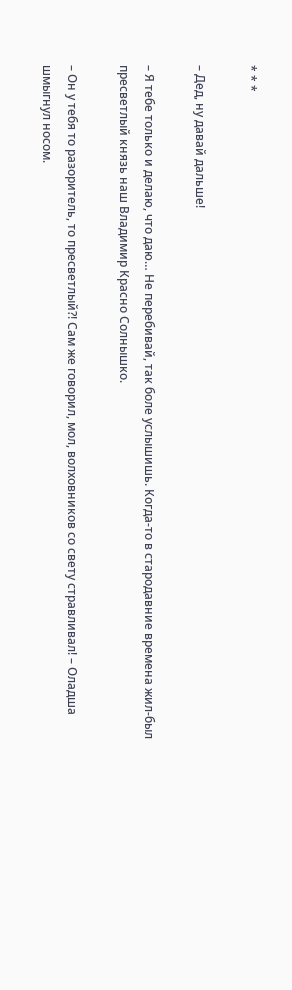* * *

– Дед, ну давай дальше!

– Я тебе только и делаю, что даю… Не перебивай, так боле услышишь. Когда-то в стародавние времена жил-был пресветлый князь наш Владимир Красно Солнышко.

– Он у тебя то разоритель, то пресветлый?! Сам же говорил, мол, волховников со свету стравливал! – Оладша шмыгнул носом.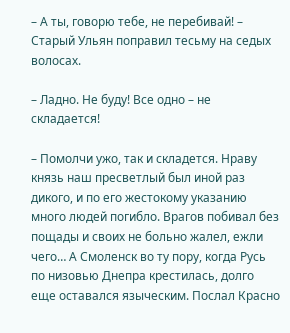– А ты, говорю тебе, не перебивай! – Старый Ульян поправил тесьму на седых волосах.

– Ладно. Не буду! Все одно – не складается!

– Помолчи ужо, так и складется. Нраву князь наш пресветлый был иной раз дикого, и по его жестокому указанию много людей погибло. Врагов побивал без пощады и своих не больно жалел, ежли чего… А Смоленск во ту пору, когда Русь по низовью Днепра крестилась, долго еще оставался языческим. Послал Красно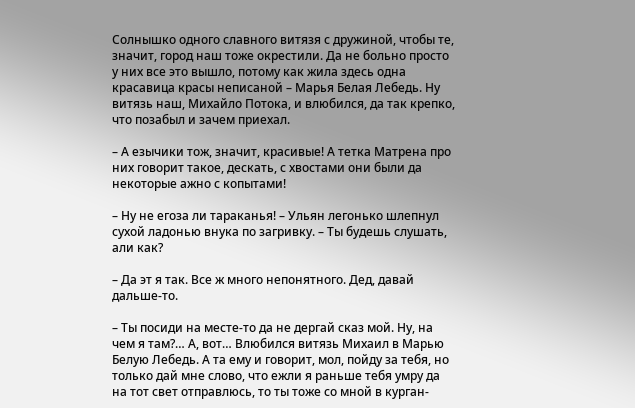Солнышко одного славного витязя с дружиной, чтобы те, значит, город наш тоже окрестили. Да не больно просто у них все это вышло, потому как жила здесь одна красавица красы неписаной – Марья Белая Лебедь. Ну витязь наш, Михайло Потока, и влюбился, да так крепко, что позабыл и зачем приехал.

– А езычики тож, значит, красивые! А тетка Матрена про них говорит такое, дескать, с хвостами они были да некоторые ажно с копытами!

– Ну не егоза ли тараканья! – Ульян легонько шлепнул сухой ладонью внука по загривку. – Ты будешь слушать, али как?

– Да эт я так. Все ж много непонятного. Дед, давай дальше-то.

– Ты посиди на месте-то да не дергай сказ мой. Ну, на чем я там?… А, вот… Влюбился витязь Михаил в Марью Белую Лебедь. А та ему и говорит, мол, пойду за тебя, но только дай мне слово, что ежли я раньше тебя умру да на тот свет отправлюсь, то ты тоже со мной в курган-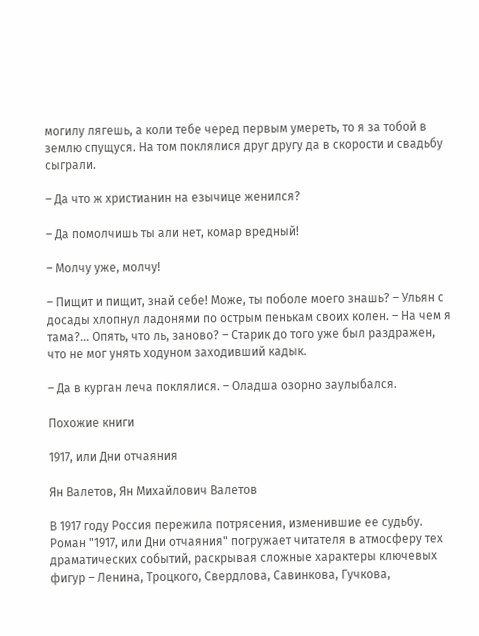могилу лягешь, а коли тебе черед первым умереть, то я за тобой в землю спущуся. На том поклялися друг другу да в скорости и свадьбу сыграли.

– Да что ж христианин на езычице женился?

– Да помолчишь ты али нет, комар вредный!

– Молчу уже, молчу!

– Пищит и пищит, знай себе! Може, ты поболе моего знашь? – Ульян с досады хлопнул ладонями по острым пенькам своих колен. – На чем я тама?… Опять, что ль, заново? – Старик до того уже был раздражен, что не мог унять ходуном заходивший кадык.

– Да в курган леча поклялися. – Оладша озорно заулыбался.

Похожие книги

1917, или Дни отчаяния

Ян Валетов, Ян Михайлович Валетов

В 1917 году Россия пережила потрясения, изменившие ее судьбу. Роман "1917, или Дни отчаяния" погружает читателя в атмосферу тех драматических событий, раскрывая сложные характеры ключевых фигур – Ленина, Троцкого, Свердлова, Савинкова, Гучкова,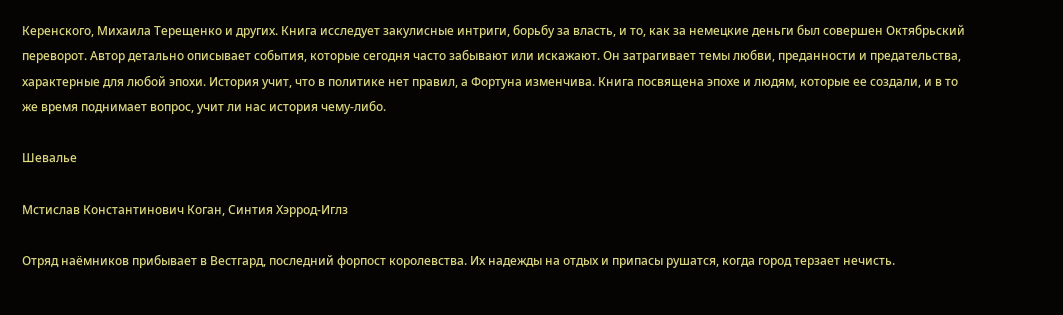Керенского, Михаила Терещенко и других. Книга исследует закулисные интриги, борьбу за власть, и то, как за немецкие деньги был совершен Октябрьский переворот. Автор детально описывает события, которые сегодня часто забывают или искажают. Он затрагивает темы любви, преданности и предательства, характерные для любой эпохи. История учит, что в политике нет правил, а Фортуна изменчива. Книга посвящена эпохе и людям, которые ее создали, и в то же время поднимает вопрос, учит ли нас история чему-либо.

Шевалье

Мстислав Константинович Коган, Синтия Хэррод-Иглз

Отряд наёмников прибывает в Вестгард, последний форпост королевства. Их надежды на отдых и припасы рушатся, когда город терзает нечисть.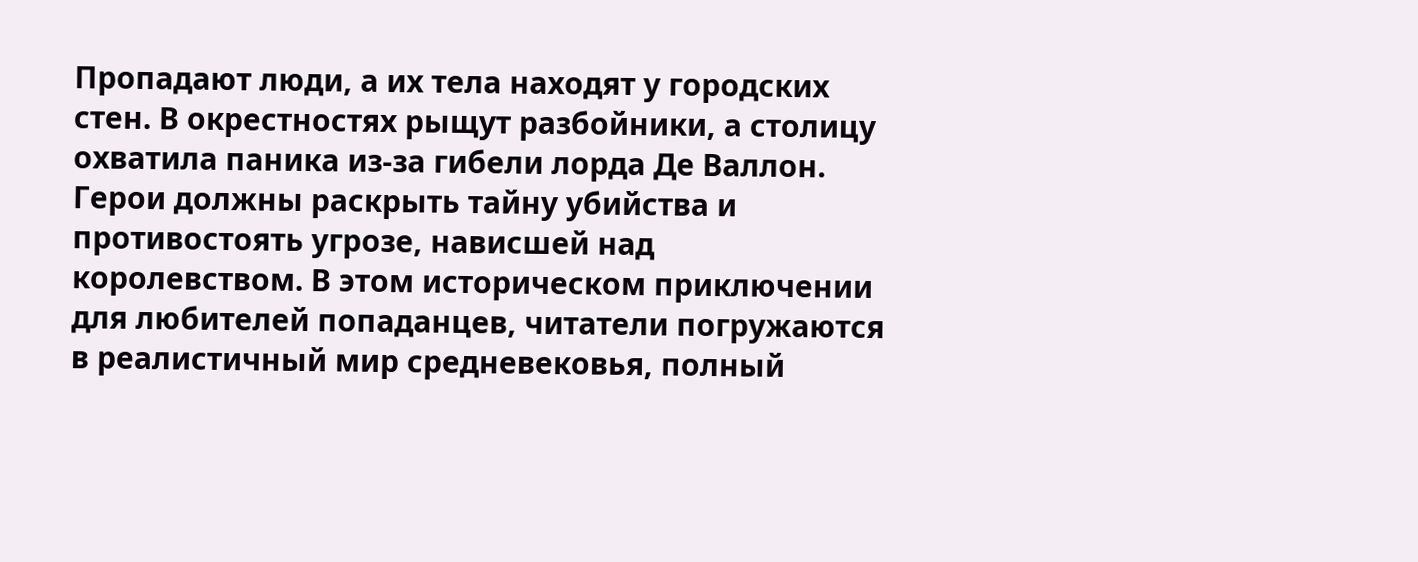Пропадают люди, а их тела находят у городских стен. В окрестностях рыщут разбойники, а столицу охватила паника из-за гибели лорда Де Валлон. Герои должны раскрыть тайну убийства и противостоять угрозе, нависшей над королевством. В этом историческом приключении для любителей попаданцев, читатели погружаются в реалистичный мир средневековья, полный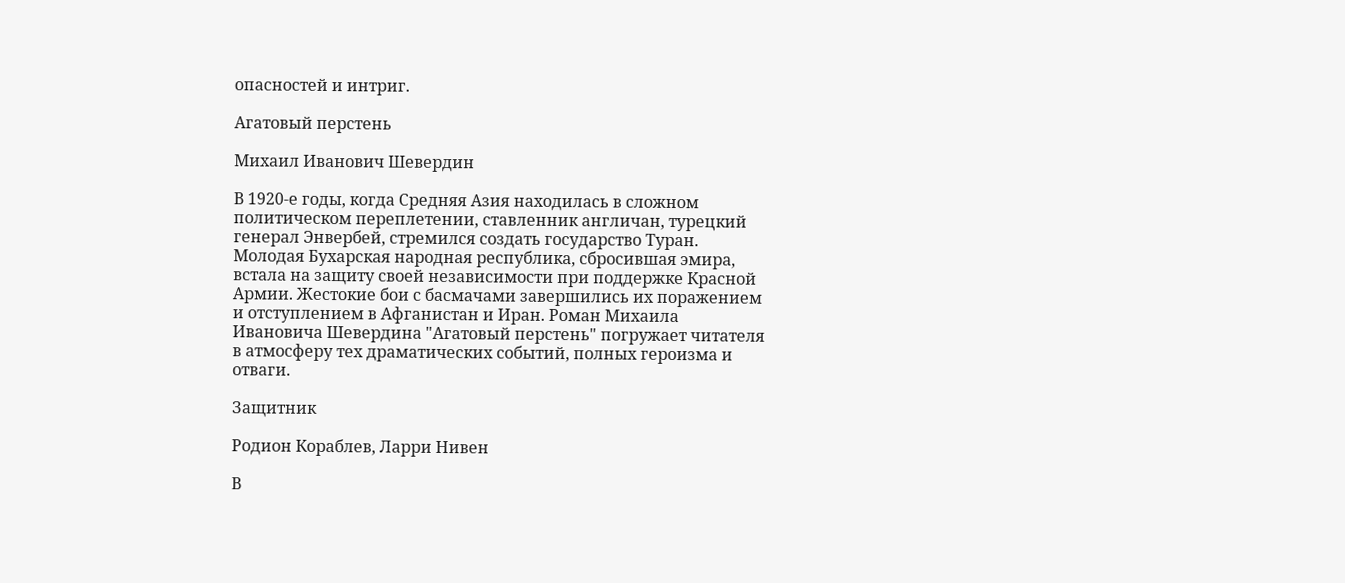опасностей и интриг.

Агатовый перстень

Михаил Иванович Шевердин

В 1920-е годы, когда Средняя Азия находилась в сложном политическом переплетении, ставленник англичан, турецкий генерал Энвербей, стремился создать государство Туран. Молодая Бухарская народная республика, сбросившая эмира, встала на защиту своей независимости при поддержке Красной Армии. Жестокие бои с басмачами завершились их поражением и отступлением в Афганистан и Иран. Роман Михаила Ивановича Шевердина "Агатовый перстень" погружает читателя в атмосферу тех драматических событий, полных героизма и отваги.

Защитник

Родион Кораблев, Ларри Нивен

В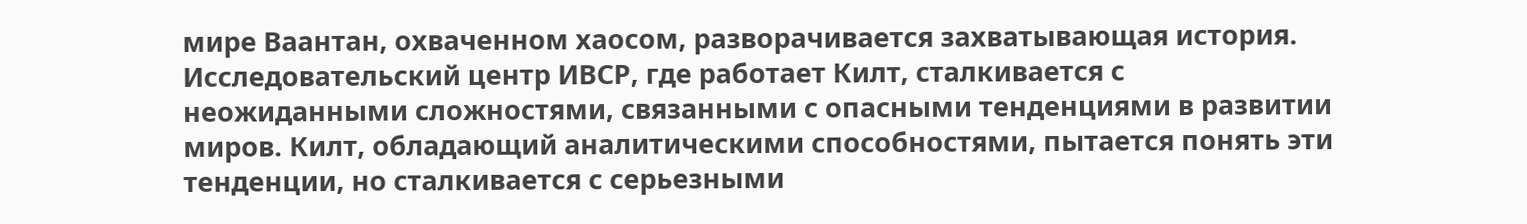мире Ваантан, охваченном хаосом, разворачивается захватывающая история. Исследовательский центр ИВСР, где работает Килт, сталкивается с неожиданными сложностями, связанными с опасными тенденциями в развитии миров. Килт, обладающий аналитическими способностями, пытается понять эти тенденции, но сталкивается с серьезными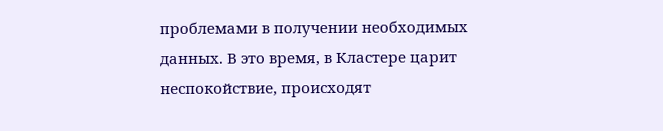проблемами в получении необходимых данных. В это время, в Кластере царит неспокойствие, происходят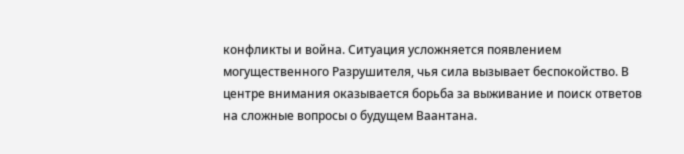конфликты и война. Ситуация усложняется появлением могущественного Разрушителя, чья сила вызывает беспокойство. В центре внимания оказывается борьба за выживание и поиск ответов на сложные вопросы о будущем Ваантана.